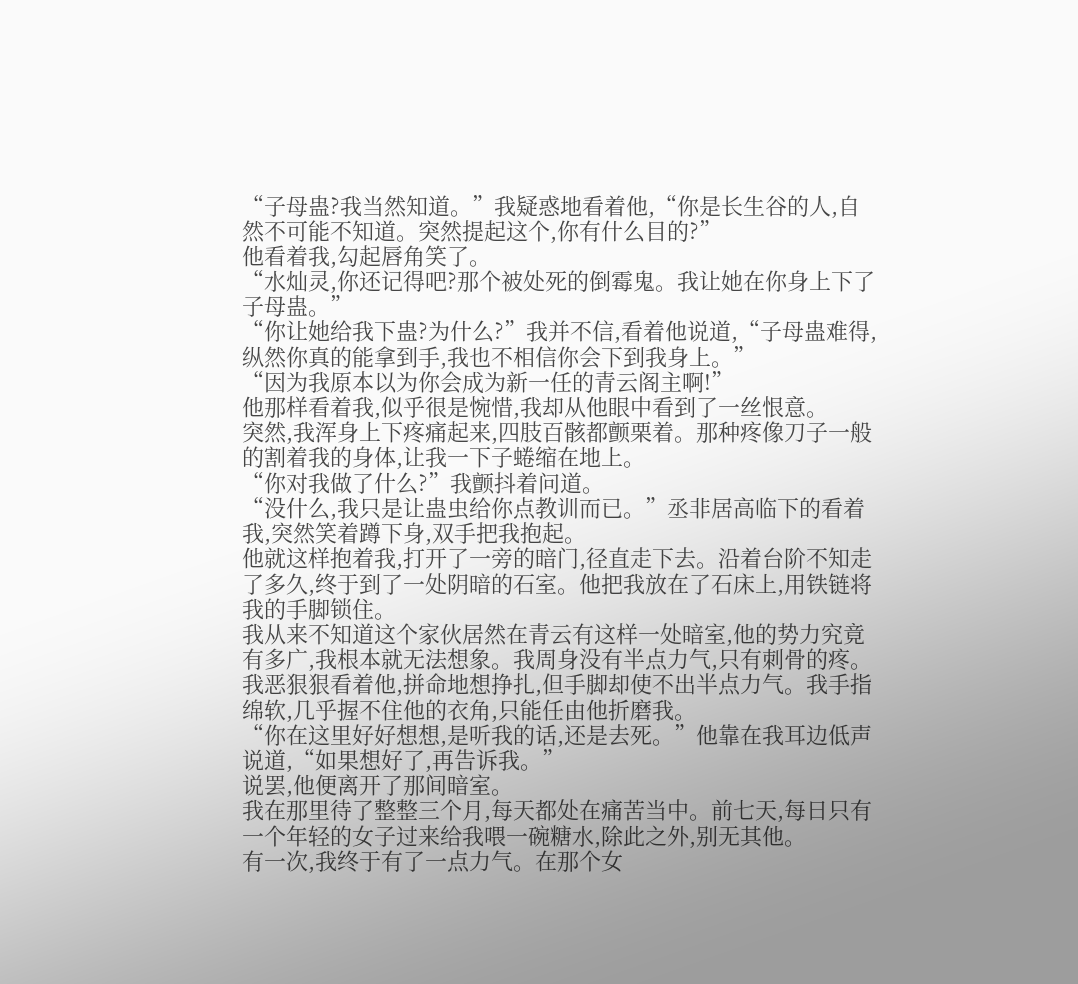“子母蛊?我当然知道。”我疑惑地看着他,“你是长生谷的人,自然不可能不知道。突然提起这个,你有什么目的?”
他看着我,勾起唇角笑了。
“水灿灵,你还记得吧?那个被处死的倒霉鬼。我让她在你身上下了子母蛊。”
“你让她给我下蛊?为什么?”我并不信,看着他说道,“子母蛊难得,纵然你真的能拿到手,我也不相信你会下到我身上。”
“因为我原本以为你会成为新一任的青云阁主啊!”
他那样看着我,似乎很是惋惜,我却从他眼中看到了一丝恨意。
突然,我浑身上下疼痛起来,四肢百骸都颤栗着。那种疼像刀子一般的割着我的身体,让我一下子蜷缩在地上。
“你对我做了什么?”我颤抖着问道。
“没什么,我只是让蛊虫给你点教训而已。”丞非居高临下的看着我,突然笑着蹲下身,双手把我抱起。
他就这样抱着我,打开了一旁的暗门,径直走下去。沿着台阶不知走了多久,终于到了一处阴暗的石室。他把我放在了石床上,用铁链将我的手脚锁住。
我从来不知道这个家伙居然在青云有这样一处暗室,他的势力究竟有多广,我根本就无法想象。我周身没有半点力气,只有刺骨的疼。我恶狠狠看着他,拼命地想挣扎,但手脚却使不出半点力气。我手指绵软,几乎握不住他的衣角,只能任由他折磨我。
“你在这里好好想想,是听我的话,还是去死。”他靠在我耳边低声说道,“如果想好了,再告诉我。”
说罢,他便离开了那间暗室。
我在那里待了整整三个月,每天都处在痛苦当中。前七天,每日只有一个年轻的女子过来给我喂一碗糖水,除此之外,别无其他。
有一次,我终于有了一点力气。在那个女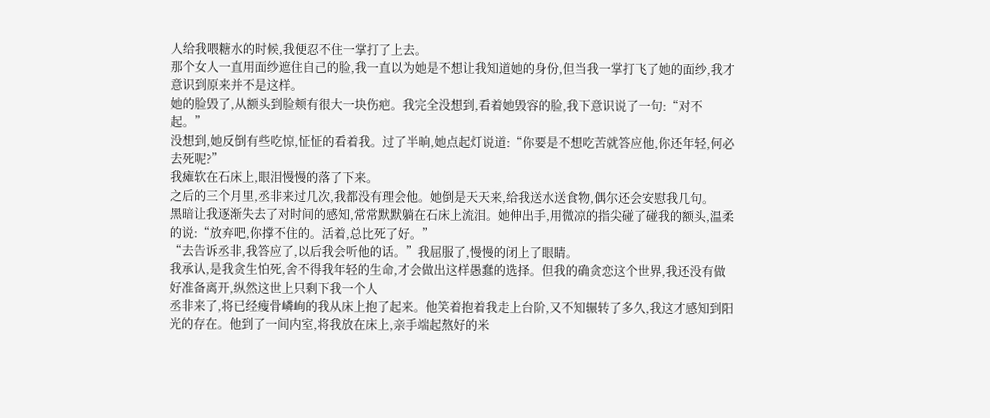人给我喂糖水的时候,我便忍不住一掌打了上去。
那个女人一直用面纱遮住自己的脸,我一直以为她是不想让我知道她的身份,但当我一掌打飞了她的面纱,我才意识到原来并不是这样。
她的脸毁了,从额头到脸颊有很大一块伤疤。我完全没想到,看着她毁容的脸,我下意识说了一句:“对不起。”
没想到,她反倒有些吃惊,怔怔的看着我。过了半晌,她点起灯说道:“你要是不想吃苦就答应他,你还年轻,何必去死呢?”
我瘫软在石床上,眼泪慢慢的落了下来。
之后的三个月里,丞非来过几次,我都没有理会他。她倒是天天来,给我送水送食物,偶尔还会安慰我几句。
黑暗让我逐渐失去了对时间的感知,常常默默躺在石床上流泪。她伸出手,用微凉的指尖碰了碰我的额头,温柔的说:“放弃吧,你撑不住的。活着,总比死了好。”
“去告诉丞非,我答应了,以后我会听他的话。”我屈服了,慢慢的闭上了眼睛。
我承认,是我贪生怕死,舍不得我年轻的生命,才会做出这样愚蠢的选择。但我的确贪恋这个世界,我还没有做好准备离开,纵然这世上只剩下我一个人
丞非来了,将已经瘦骨嶙峋的我从床上抱了起来。他笑着抱着我走上台阶,又不知辗转了多久,我这才感知到阳光的存在。他到了一间内室,将我放在床上,亲手端起熬好的米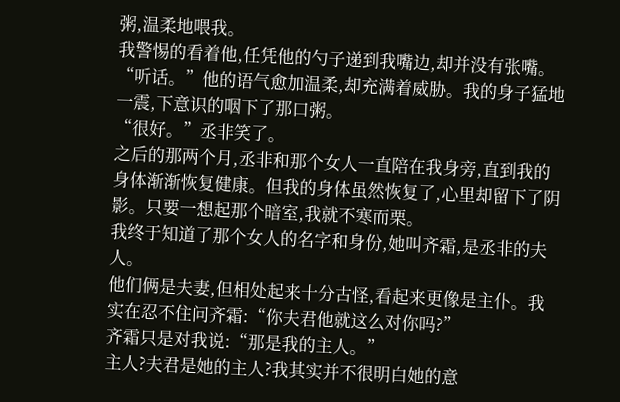粥,温柔地喂我。
我警惕的看着他,任凭他的勺子递到我嘴边,却并没有张嘴。
“听话。”他的语气愈加温柔,却充满着威胁。我的身子猛地一震,下意识的咽下了那口粥。
“很好。”丞非笑了。
之后的那两个月,丞非和那个女人一直陪在我身旁,直到我的身体渐渐恢复健康。但我的身体虽然恢复了,心里却留下了阴影。只要一想起那个暗室,我就不寒而栗。
我终于知道了那个女人的名字和身份,她叫齐霜,是丞非的夫人。
他们俩是夫妻,但相处起来十分古怪,看起来更像是主仆。我实在忍不住问齐霜:“你夫君他就这么对你吗?”
齐霜只是对我说:“那是我的主人。”
主人?夫君是她的主人?我其实并不很明白她的意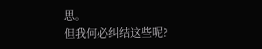思。
但我何必纠结这些呢?